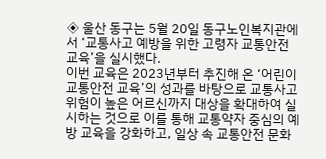◈ 울산 동구는 5월 20일 동구노인복지관에서 ‘교통사고 예방을 위한 고령자 교통안전 교육’을 실시했다.
이번 교육은 2023년부터 추진해 온 ‘어린이 교통안전 교육’의 성과를 바탕으로 교통사고 위험이 높은 어르신까지 대상을 확대하여 실시하는 것으로 이를 통해 교통약자 중심의 예방 교육을 강화하고, 일상 속 교통안전 문화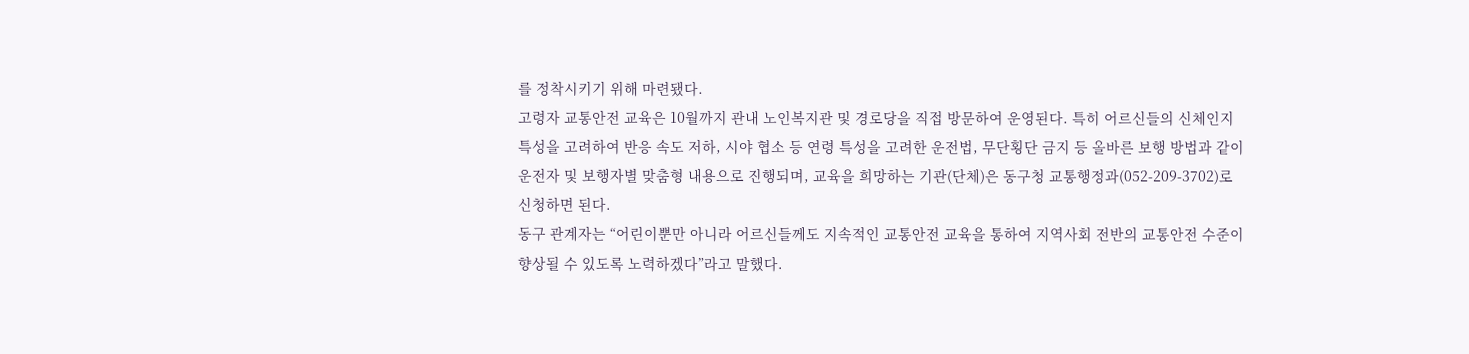를 정착시키기 위해 마련됐다.
고령자 교통안전 교육은 10월까지 관내 노인복지관 및 경로당을 직접 방문하여 운영된다. 특히 어르신들의 신체인지 특성을 고려하여 반응 속도 저하, 시야 협소 등 연령 특성을 고려한 운전법, 무단횡단 금지 등 올바른 보행 방법과 같이 운전자 및 보행자별 맞춤형 내용으로 진행되며, 교육을 희망하는 기관(단체)은 동구청 교통행정과(052-209-3702)로 신청하면 된다.
동구 관계자는 “어린이뿐만 아니라 어르신들께도 지속적인 교통안전 교육을 통하여 지역사회 전반의 교통안전 수준이 향상될 수 있도록 노력하겠다”라고 말했다.